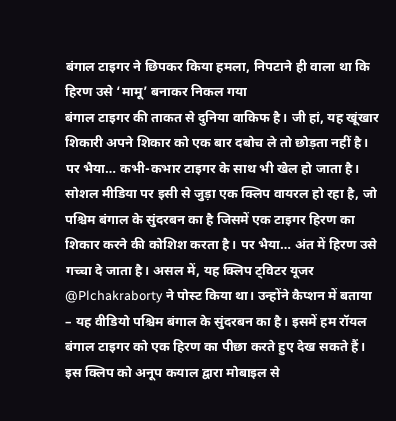बंगाल टाइगर ने छिपकर किया हमला, निपटाने ही वाला था कि हिरण उसे ‘मामू’ बनाकर निकल गया
बंगाल टाइगर की ताकत से दुनिया वाकिफ है। जी हां, यह खूंखार शिकारी अपने शिकार को एक बार दबोच ले तो छोड़ता नहीं है। पर भैया… कभी-कभार टाइगर के साथ भी खेल हो जाता है। सोशल मीडिया पर इसी से जुड़ा एक क्लिप वायरल हो रहा है, जो पश्चिम बंगाल के सुंदरबन का है जिसमें एक टाइगर हिरण का शिकार करने की कोशिश करता है। पर भैया… अंत में हिरण उसे गच्चा दे जाता है। असल में, यह क्लिप ट्विटर यूजर @Plchakraborty ने पोस्ट किया था। उन्होंने कैप्शन में बताया – यह वीडियो पश्चिम बंगाल के सुंदरबन का है। इसमें हम रॉयल बंगाल टाइगर को एक हिरण का पीछा करते हुए देख सकते हैं। इस क्लिप को अनूप कयाल द्वारा मोबाइल से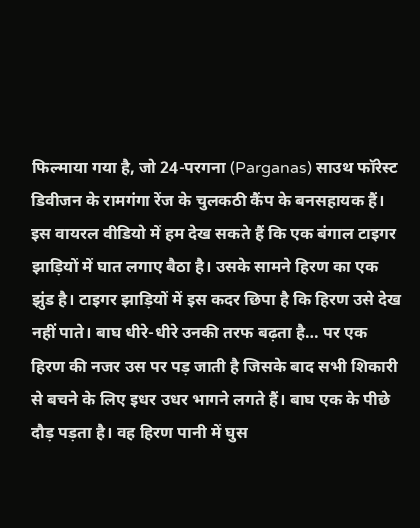फिल्माया गया है, जो 24-परगना (Parganas) साउथ फॉरेस्ट डिवीजन के रामगंगा रेंज के चुलकठी कैंप के बनसहायक हैं।
इस वायरल वीडियो में हम देख सकते हैं कि एक बंगाल टाइगर झाड़ियों में घात लगाए बैठा है। उसके सामने हिरण का एक झुंड है। टाइगर झाड़ियों में इस कदर छिपा है कि हिरण उसे देख नहीं पाते। बाघ धीरे-धीरे उनकी तरफ बढ़ता है… पर एक हिरण की नजर उस पर पड़ जाती है जिसके बाद सभी शिकारी से बचने के लिए इधर उधर भागने लगते हैं। बाघ एक के पीछे दौड़ पड़ता है। वह हिरण पानी में घुस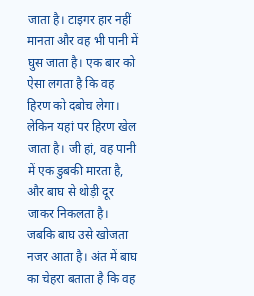जाता है। टाइगर हार नहीं मानता और वह भी पानी में घुस जाता है। एक बार को ऐसा लगता है कि वह हिरण को दबोच लेगा। लेकिन यहां पर हिरण खेल जाता है। जी हां, वह पानी में एक डुबकी मारता है, और बाघ से थोड़ी दूर जाकर निकलता है। जबकि बाघ उसे खोजता नजर आता है। अंत में बाघ का चेहरा बताता है कि वह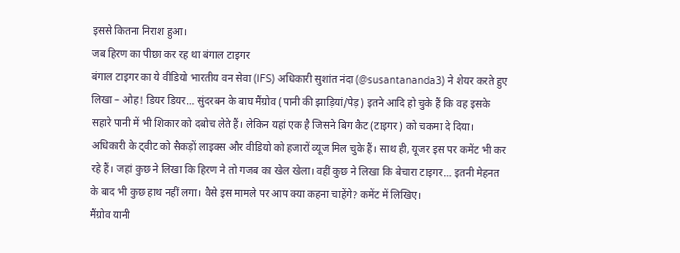इससे कितना निराश हुआ।
जब हिरण का पीछा कर रह था बंगाल टाइगर
बंगाल टाइगर का ये वीडियो भारतीय वन सेवा (IFS) अधिकारी सुशांत नंदा (@susantananda3) ने शेयर करते हुए लिखा – ओह! डियर डियर… सुंदरबन के बाघ मैंग्रोव (पानी की झाड़ियां/पेड़) इतने आदि हो चुके हैं कि वह इसके सहारे पानी में भी शिकार को दबोच लेते हैं। लेकिन यहां एक है जिसने बिग कैट (टाइगर) को चकमा दे दिया। अधिकारी के ट्वीट को सैकड़ों लाइक्स और वीडियो को हजारों व्यूज मिल चुके हैं। साथ ही, यूजर इस पर कमेंट भी कर रहे हैं। जहां कुछ ने लिखा कि हिरण ने तो गजब का खेल खेला। वहीं कुछ ने लिखा कि बेचारा टाइगर… इतनी मेहनत के बाद भी कुछ हाथ नहीं लगा। वैसे इस मामले पर आप क्या कहना चाहेंगे? कमेंट में लिखिए।
मैंग्रोव यानी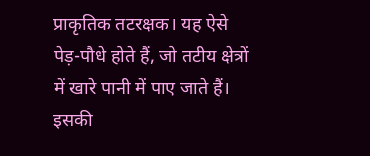प्राकृतिक तटरक्षक। यह ऐसे पेड़-पौधे होते हैं, जो तटीय क्षेत्रों में खारे पानी में पाए जाते हैं। इसकी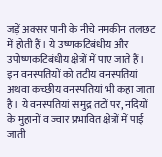जड़ें अक्सर पानी के नीचे नमकीन तलछट में होती हैं। ये उष्णकटिबंधीय और उपोष्णकटिबंधीय क्षेत्रों में पाए जाते हैं। इन वनस्पतियों को तटीय वनस्पतियां अथवा कच्छीय वनस्पतियां भी कहा जाता है। ये वनस्पतियां समुद्र तटों पर, नदियों के मुहानों व ज्वार प्रभावित क्षेत्रों में पाई जाती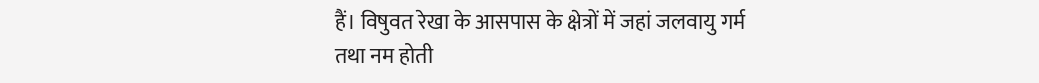हैं। विषुवत रेखा के आसपास के क्षेत्रों में जहां जलवायु गर्म तथा नम होती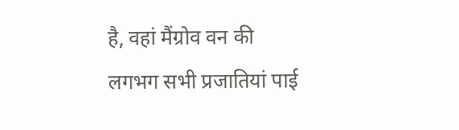है, वहां मैंग्रोव वन की लगभग सभी प्रजातियां पाई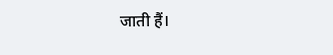जाती हैं।